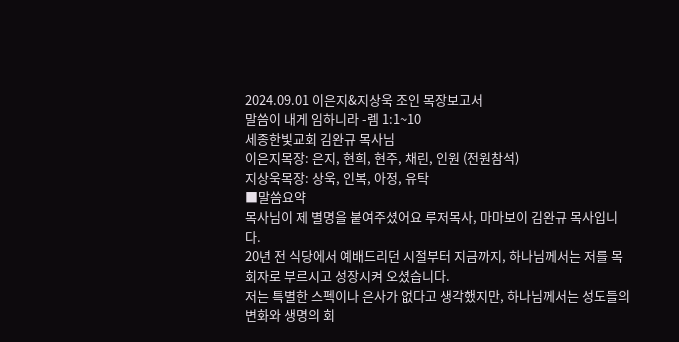2024.09.01 이은지&지상욱 조인 목장보고서
말씀이 내게 임하니라 -렘 1:1~10
세종한빛교회 김완규 목사님
이은지목장: 은지, 현희, 현주, 채린, 인원 (전원참석)
지상욱목장: 상욱, 인복, 아정, 유탁
■말씀요약
목사님이 제 별명을 붙여주셨어요 루저목사, 마마보이 김완규 목사입니다.
20년 전 식당에서 예배드리던 시절부터 지금까지, 하나님께서는 저를 목회자로 부르시고 성장시켜 오셨습니다.
저는 특별한 스펙이나 은사가 없다고 생각했지만, 하나님께서는 성도들의 변화와 생명의 회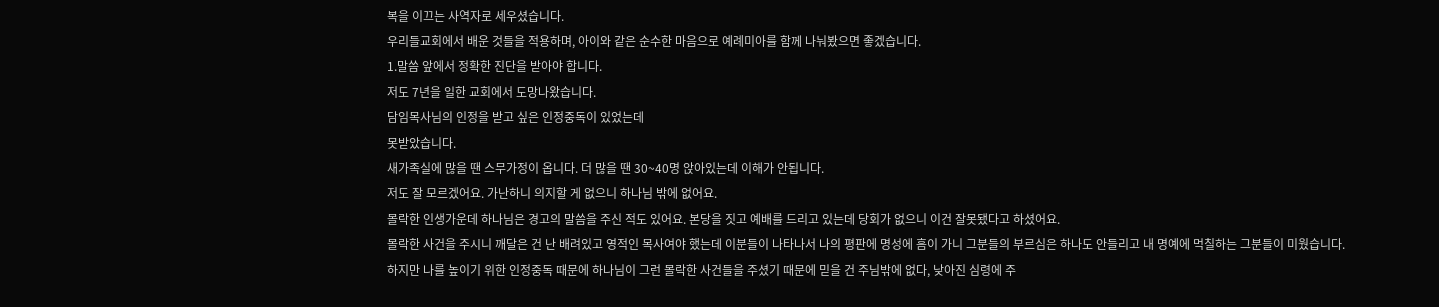복을 이끄는 사역자로 세우셨습니다.
우리들교회에서 배운 것들을 적용하며, 아이와 같은 순수한 마음으로 예례미아를 함께 나눠봤으면 좋겠습니다.
1.말씀 앞에서 정확한 진단을 받아야 합니다.
저도 7년을 일한 교회에서 도망나왔습니다.
담임목사님의 인정을 받고 싶은 인정중독이 있었는데
못받았습니다.
새가족실에 많을 땐 스무가정이 옵니다. 더 많을 땐 30~40명 앉아있는데 이해가 안됩니다.
저도 잘 모르겠어요. 가난하니 의지할 게 없으니 하나님 밖에 없어요.
몰락한 인생가운데 하나님은 경고의 말씀을 주신 적도 있어요. 본당을 짓고 예배를 드리고 있는데 당회가 없으니 이건 잘못됐다고 하셨어요.
몰락한 사건을 주시니 깨달은 건 난 배려있고 영적인 목사여야 했는데 이분들이 나타나서 나의 평판에 명성에 흠이 가니 그분들의 부르심은 하나도 안들리고 내 명예에 먹칠하는 그분들이 미웠습니다.
하지만 나를 높이기 위한 인정중독 때문에 하나님이 그런 몰락한 사건들을 주셨기 때문에 믿을 건 주님밖에 없다, 낮아진 심령에 주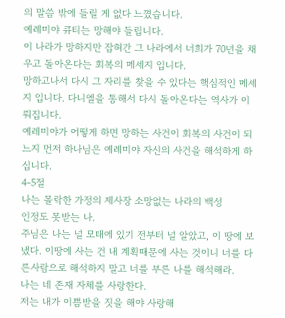의 말씀 밖에 들릴 게 없다 느꼈습니다.
예례미야 큐티는 망해야 들립니다.
이 나라가 망하지만 잡혀간 그 나라에서 너희가 70년을 채우고 돌아온다는 회복의 메세지 입니다.
망하고나서 다시 그 자리를 찾을 수 있다는 핵심적인 메세지 입니다. 다니엘을 통해서 다시 돌아온다는 역사가 이뤄집니다.
예레미야가 어떻게 하면 망하는 사건이 회복의 사건이 되느지 먼저 하나님은 예례미야 자신의 사건을 해석하게 하십니다.
4-5절
나는 몰락한 가정의 제사장 소망없는 나라의 백성
인정도 못받는 나.
주님은 나는 널 모태에 있기 전부터 널 알았고, 이 땅에 보냈다. 이땅에 사는 건 내 계획때문에 사는 것이니 너를 다른사람으로 해석하지 말고 너를 부른 나를 해석해라.
나는 네 존재 자체를 사랑한다.
저는 내가 이쁨받을 짓을 해야 사랑해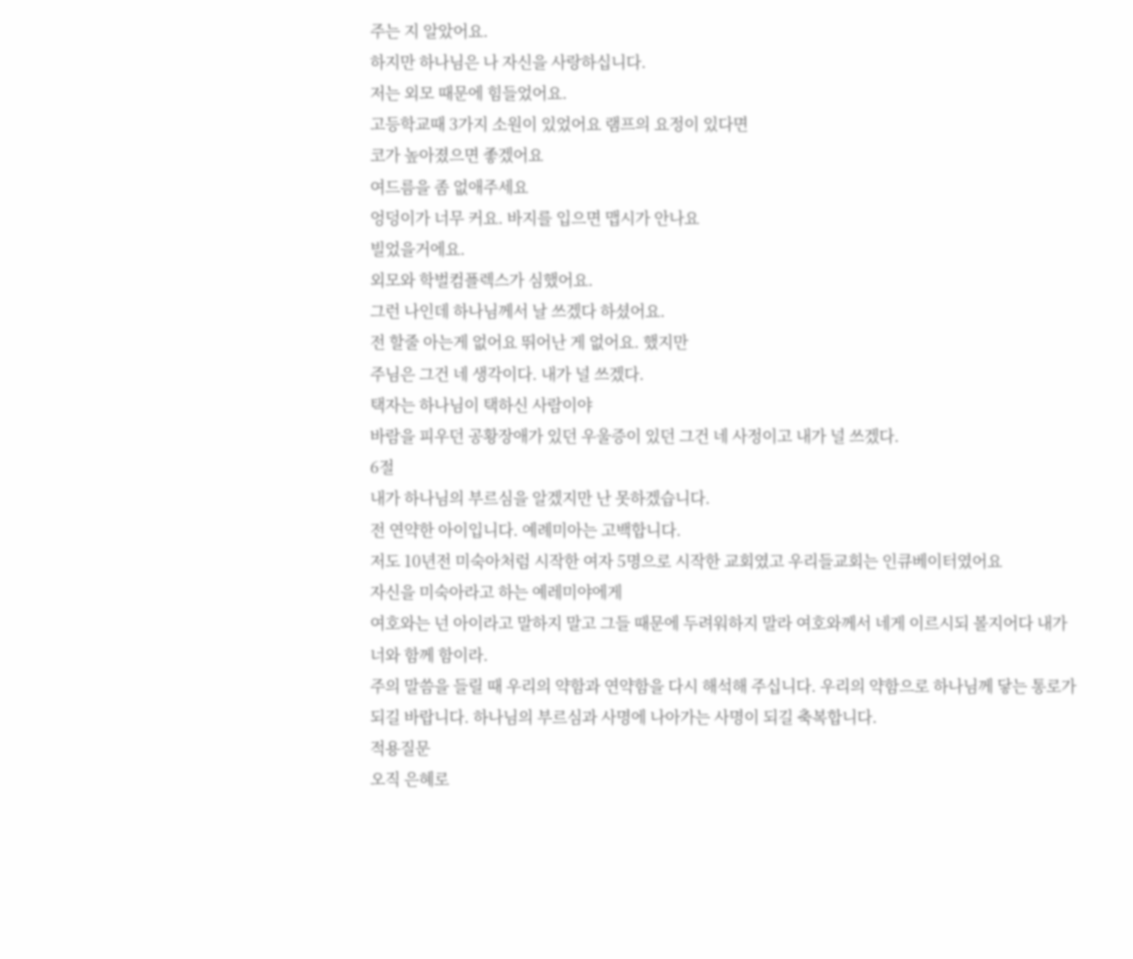주는 지 알았어요.
하지만 하나님은 나 자신을 사랑하십니다.
저는 외모 때문에 힘들었어요.
고등학교때 3가지 소원이 있었어요 램프의 요정이 있다면
코가 높아졌으면 좋겠어요
여드름을 좀 없애주세요
엉덩이가 너무 커요. 바지를 입으면 맵시가 안나요
빌었을거에요.
외모와 학벌컴플렉스가 심했어요.
그런 나인데 하나님께서 날 쓰겠다 하셨어요.
전 할줄 아는게 없어요 뛰어난 게 없어요. 했지만
주님은 그건 네 생각이다. 내가 널 쓰겠다.
택자는 하나님이 택하신 사람이야
바람을 피우던 공황장애가 있던 우울증이 있던 그건 네 사정이고 내가 널 쓰겠다.
6절
내가 하나님의 부르심을 알겠지만 난 못하겠습니다.
전 연약한 아이입니다. 예례미아는 고백합니다.
저도 10년전 미숙아처럼 시작한 여자 5명으로 시작한 교회였고 우리들교회는 인큐베이터였어요
자신을 미숙아라고 하는 예레미야에게
여호와는 넌 아이라고 말하지 말고 그들 때문에 두려워하지 말라 여호와께서 네게 이르시되 볼지어다 내가 너와 함께 함이라.
주의 말씀을 들릴 때 우리의 약함과 연약함을 다시 해석해 주십니다. 우리의 약함으로 하나님께 닿는 통로가 되길 바랍니다. 하나님의 부르심과 사명에 나아가는 사명이 되길 축복합니다.
적용질문
오직 은혜로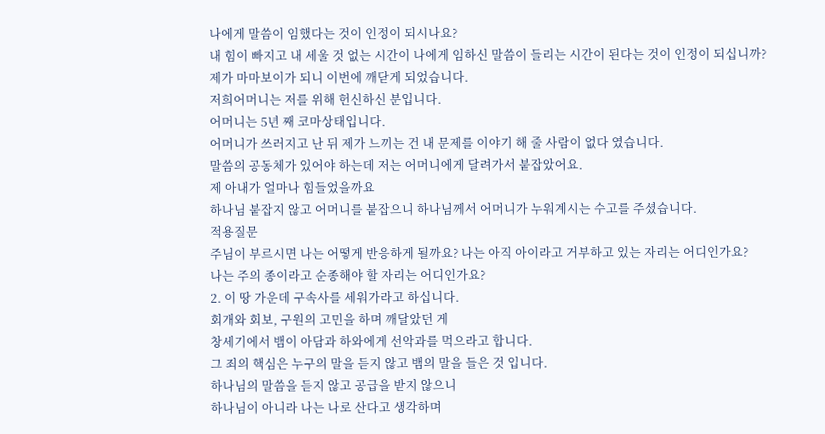나에게 말씀이 임했다는 것이 인정이 되시나요?
내 힘이 빠지고 내 세울 것 없는 시간이 나에게 임하신 말씀이 들리는 시간이 된다는 것이 인정이 되십니까?
제가 마마보이가 되니 이번에 깨닫게 되었습니다.
저희어머니는 저를 위해 헌신하신 분입니다.
어머니는 5년 째 코마상태입니다.
어머니가 쓰러지고 난 뒤 제가 느끼는 건 내 문제를 이야기 해 줄 사람이 없다 였습니다.
말씀의 공동체가 있어야 하는데 저는 어머니에게 달려가서 붙잡았어요.
제 아내가 얼마나 힘들었을까요
하나님 붙잡지 않고 어머니를 붙잡으니 하나님께서 어머니가 누워계시는 수고를 주셨습니다.
적용질문
주님이 부르시면 나는 어떻게 반응하게 될까요? 나는 아직 아이라고 거부하고 있는 자리는 어디인가요?
나는 주의 종이라고 순종해야 할 자리는 어디인가요?
2. 이 땅 가운데 구속사를 세워가라고 하십니다.
회개와 회보, 구원의 고민을 하며 깨달았던 게
창세기에서 뱀이 아담과 하와에게 선악과를 먹으라고 합니다.
그 죄의 핵심은 누구의 말을 듣지 않고 뱀의 말을 들은 것 입니다.
하나님의 말씀을 듣지 않고 공급을 받지 않으니
하나님이 아니라 나는 나로 산다고 생각하며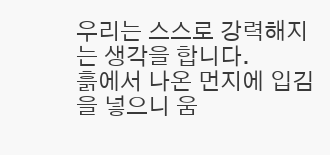우리는 스스로 강력해지는 생각을 합니다.
흙에서 나온 먼지에 입김을 넣으니 움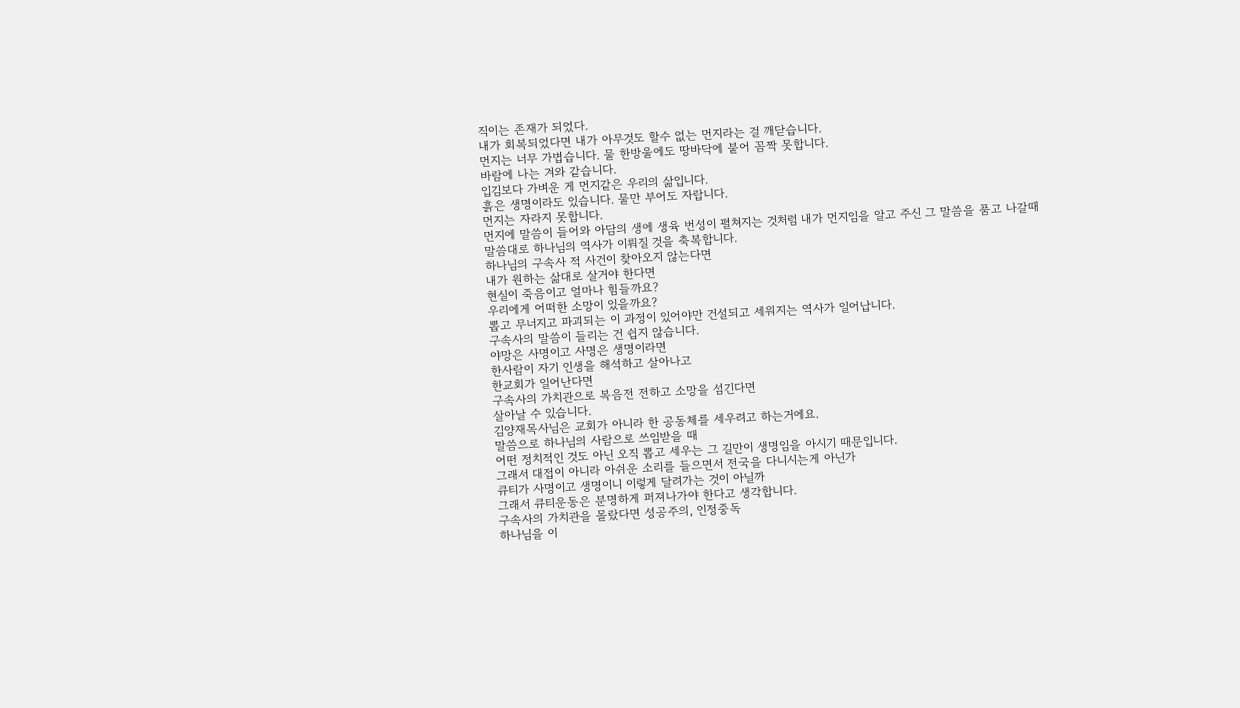직이는 존재가 되었다.
내가 회복되었다면 내가 아무것도 할수 없는 먼지라는 걸 깨닫습니다.
먼지는 너무 가볍습니다. 물 한방울에도 땅바닥에 붙어 꼼짝 못합니다.
바람에 나는 겨와 같습니다.
입김보다 가벼운 게 먼지같은 우리의 삶입니다.
흙은 생명이라도 있습니다. 물만 부어도 자랍니다.
먼지는 자라지 못합니다.
먼지에 말씀이 들어와 아담의 생에 생육 번성이 펼쳐지는 것처럼 내가 먼지임을 알고 주신 그 말씀을 품고 나갈때 말씀대로 하나님의 역사가 이뤄질 것을 축복합니다.
하나님의 구속사 적 사건이 찾아오지 않는다면
내가 원하는 삶대로 살거야 한다면
현실이 죽음이고 얼마나 힘들까요?
우리에게 어떠한 소망이 있을까요?
뽑고 무너지고 파괴되는 이 과정이 있어야만 건설되고 세워지는 역사가 일어납니다.
구속사의 말씀이 들리는 건 쉽지 않습니다.
야망은 사명이고 사명은 생명이라면
한사람이 자기 인생을 해석하고 살아나고
한교회가 일어난다면
구속사의 가치관으로 복음전 전하고 소망을 섬긴다면
살아날 수 있습니다.
김양재목사님은 교회가 아니라 한 공동체를 세우려고 하는거에요.
말씀으로 하나님의 사람으로 쓰임받을 때
어떤 정치적인 것도 아닌 오직 뽑고 세우는 그 길만이 생명임을 아시기 때문입니다.
그래서 대접이 아니라 아쉬운 소리를 들으면서 전국을 다니시는게 아닌가
큐티가 사명이고 생명이니 이렇게 달려가는 것이 아닐까
그래서 큐티운동은 분명하게 퍼져나가야 한다고 생각합니다.
구속사의 가치관을 몰랐다면 성공주의, 인정중독
하나님을 이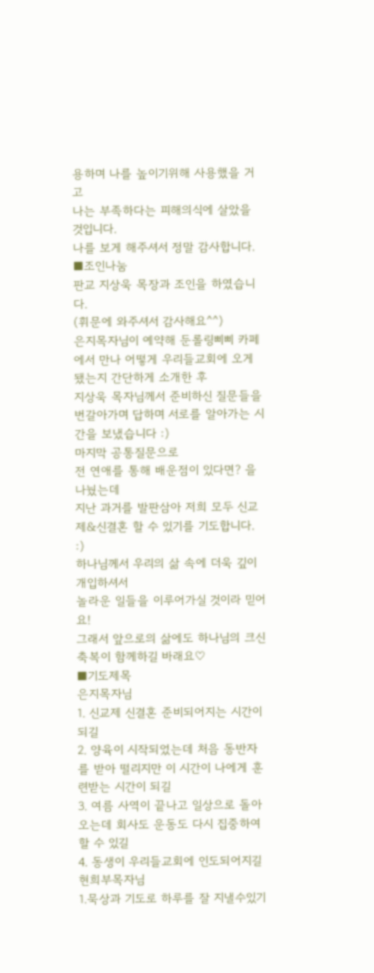용하며 나를 높이기위해 사용했을 거고
나는 부족하다는 피해의식에 살았을 것입니다.
나를 보게 해주셔서 정말 감사합니다.
■조인나눔
판교 지상욱 목장과 조인을 하였습니다.
(휘문에 와주셔서 감사해요^^)
은지목자님이 예약해 둔롤링삐삐 카페에서 만나 어떻게 우리들교회에 오게 됐는지 간단하게 소개한 후
지상욱 목자님께서 준비하신 질문들을 번갈아가며 답하며 서로를 알아가는 시간을 보냈습니다 :)
마지막 공통질문으로
전 연애를 통해 배운점이 있다면? 을 나눴는데
지난 과거를 발판삼아 저희 모두 신교제&신결혼 할 수 있기를 기도합니다. :)
하나님께서 우리의 삶 속에 더욱 깊이 개입하셔서
놀라운 일들을 이루어가실 것이라 믿어요!
그래서 앞으로의 삶에도 하나님의 크신 축복이 함께하길 바래요♡
■기도제목
은지목자님
1. 신교제 신결혼 준비되어지는 시간이 되길
2. 양육이 시작되었는데 처음 동반자를 받아 떨리지만 이 시간이 나에게 훈련받는 시간이 되길
3. 여름 사역이 끝나고 일상으로 돌아오는데 회사도 운동도 다시 집중하여 할 수 있길
4. 동생이 우리들교회에 인도되어지길
현희부목자님
1.묵상과 기도로 하루를 잘 지낼수있기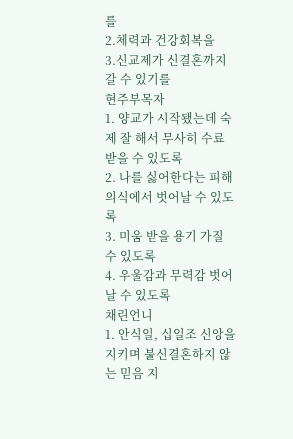를
2.체력과 건강회복을
3.신교제가 신결혼까지 갈 수 있기를
현주부목자
1. 양교가 시작됐는데 숙제 잘 해서 무사히 수료 받을 수 있도록
2. 나를 싫어한다는 피해의식에서 벗어날 수 있도록
3. 미움 받을 용기 가질 수 있도록
4. 우울감과 무력감 벗어날 수 있도록
채린언니
1. 안식일, 십일조 신앙을 지키며 불신결혼하지 않는 믿음 지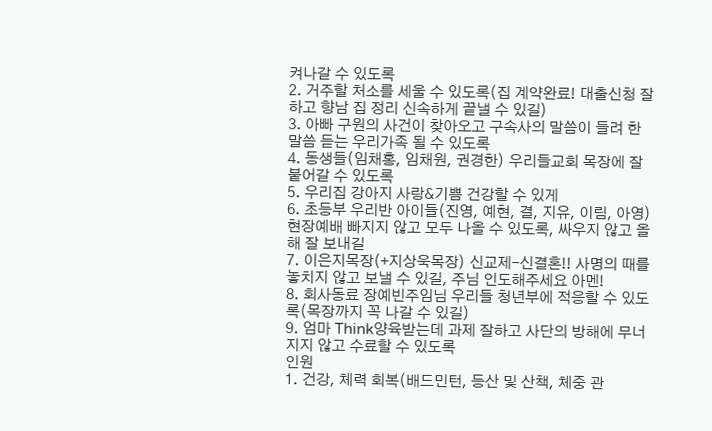켜나갈 수 있도록
2. 거주할 처소를 세울 수 있도록(집 계약완료! 대출신청 잘하고 향남 집 정리 신속하게 끝낼 수 있길)
3. 아빠 구원의 사건이 찾아오고 구속사의 말씀이 들려 한 말씀 듣는 우리가족 될 수 있도록
4. 동생들(임채홍, 임채원, 권경한) 우리들교회 목장에 잘 붙어갈 수 있도록
5. 우리집 강아지 사랑&기쁨 건강할 수 있게
6. 초등부 우리반 아이들(진영, 예현, 결, 지유, 이림, 아영) 현장예배 빠지지 않고 모두 나올 수 있도록, 싸우지 않고 올해 잘 보내길
7. 이은지목장(+지상욱목장) 신교제-신결혼!! 사명의 때를 놓치지 않고 보낼 수 있길, 주님 인도해주세요 아멘!
8. 회사동료 장예빈주임님 우리들 청년부에 적응할 수 있도록(목장까지 꼭 나갈 수 있길)
9. 엄마 Think양육받는데 과제 잘하고 사단의 방해에 무너지지 않고 수료할 수 있도록
인원
1. 건강, 체력 회복(배드민턴, 등산 및 산책, 체중 관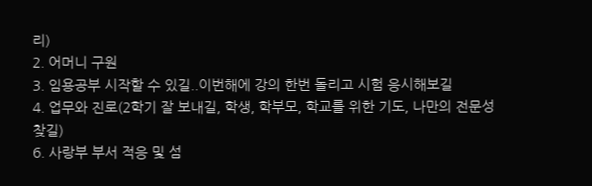리)
2. 어머니 구원
3. 임용공부 시작할 수 있길..이번해에 강의 한번 돌리고 시험 응시해보길
4. 업무와 진로(2학기 잘 보내길, 학생, 학부모, 학교를 위한 기도, 나만의 전문성 찾길)
6. 사랑부 부서 적응 및 섬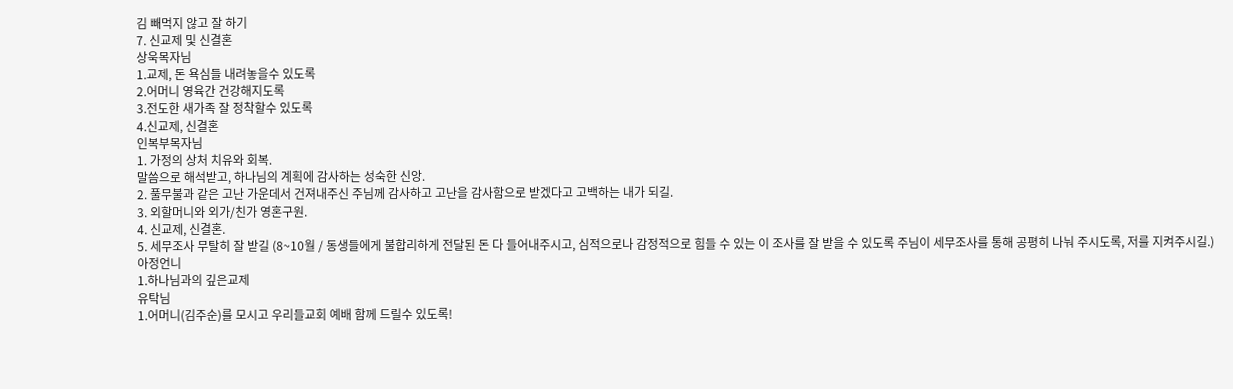김 빼먹지 않고 잘 하기
7. 신교제 및 신결혼
상욱목자님
1.교제, 돈 욕심들 내려놓을수 있도록
2.어머니 영육간 건강해지도록
3.전도한 새가족 잘 정착할수 있도록
4.신교제, 신결혼
인복부목자님
1. 가정의 상처 치유와 회복.
말씀으로 해석받고, 하나님의 계획에 감사하는 성숙한 신앙.
2. 풀무불과 같은 고난 가운데서 건져내주신 주님께 감사하고 고난을 감사함으로 받겠다고 고백하는 내가 되길.
3. 외할머니와 외가/친가 영혼구원.
4. 신교제, 신결혼.
5. 세무조사 무탈히 잘 받길 (8~10월 / 동생들에게 불합리하게 전달된 돈 다 들어내주시고, 심적으로나 감정적으로 힘들 수 있는 이 조사를 잘 받을 수 있도록 주님이 세무조사를 통해 공평히 나눠 주시도록, 저를 지켜주시길.)
아정언니
1.하나님과의 깊은교제
유탁님
1.어머니(김주순)를 모시고 우리들교회 예배 함께 드릴수 있도록!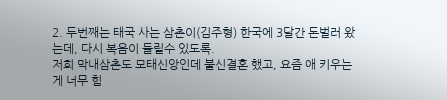2. 두번째는 태국 사는 삼촌이(김주형) 한국에 3달간 돈벌러 왔는데, 다시 복음이 들릴수 있도록.
저희 막내삼촌도 모태신앙인데 불신결혼 했고, 요즘 애 키우는게 너무 힘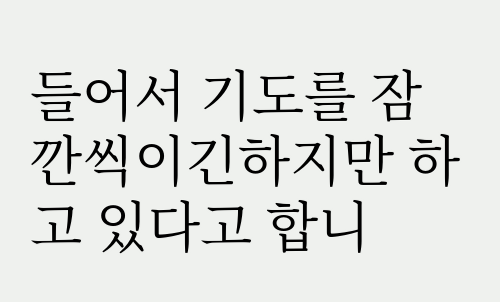들어서 기도를 잠깐씩이긴하지만 하고 있다고 합니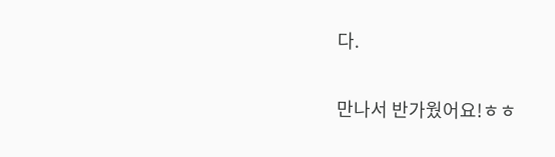다.

만나서 반가웠어요!ㅎㅎ